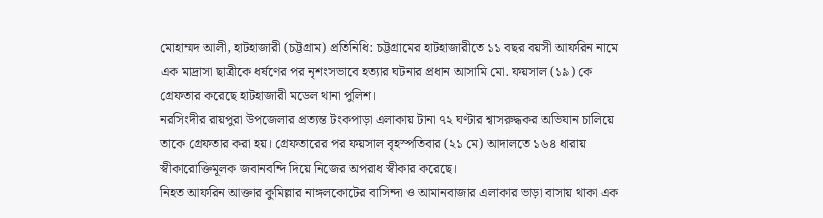মোহাম্মদ আলী, হাটহাজারী (চট্টগ্রাম) প্রতিনিধি: চট্টগ্রামের হাটহাজারীতে ১১ বছর বয়সী আফরিন নামে এক মাদ্রাসা ছাত্রীকে ধর্ষণের পর নৃশংসভাবে হত্যার ঘটনার প্রধান আসামি মো. ফয়সাল (১৯) কে গ্রেফতার করেছে হাটহাজারী মডেল থানা পুলিশ।
নরসিংদীর রায়পুরা উপজেলার প্রত্যন্ত টংকপাড়া এলাকায় টানা ৭২ ঘণ্টার শ্বাসরুদ্ধকর অভিযান চালিয়ে তাকে গ্রেফতার করা হয়। গ্রেফতারের পর ফয়সাল বৃহস্পতিবার (২১ মে) আদালতে ১৬৪ ধারায় স্বীকারোক্তিমূলক জবানবন্দি দিয়ে নিজের অপরাধ স্বীকার করেছে।
নিহত আফরিন আক্তার কুমিল্লার নাঙ্গলকোটের বাসিন্দা ও আমানবাজার এলাকার ভাড়া বাসায় থাকা এক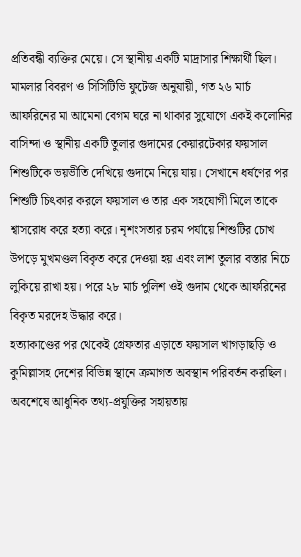প্রতিবন্ধী ব্যক্তির মেয়ে। সে স্থানীয় একটি মাদ্রাসার শিক্ষার্থী ছিল।
মামলার বিবরণ ও সিসিটিভি ফুটেজ অনুযায়ী, গত ২৬ মার্চ আফরিনের মা আমেনা বেগম ঘরে না থাকার সুযোগে একই কলোনির বাসিন্দা ও স্থানীয় একটি তুলার গুদামের কেয়ারটেকার ফয়সাল শিশুটিকে ভয়ভীতি দেখিয়ে গুদামে নিয়ে যায়। সেখানে ধর্ষণের পর শিশুটি চিৎকার করলে ফয়সাল ও তার এক সহযোগী মিলে তাকে শ্বাসরোধ করে হত্যা করে। নৃশংসতার চরম পর্যায়ে শিশুটির চোখ উপড়ে মুখমণ্ডল বিকৃত করে দেওয়া হয় এবং লাশ তুলার বস্তার নিচে লুকিয়ে রাখা হয়। পরে ২৮ মার্চ পুলিশ ওই গুদাম থেকে আফরিনের বিকৃত মরদেহ উদ্ধার করে।
হত্যাকাণ্ডের পর থেকেই গ্রেফতার এড়াতে ফয়সাল খাগড়াছড়ি ও কুমিল্লাসহ দেশের বিভিন্ন স্থানে ক্রমাগত অবস্থান পরিবর্তন করছিল। অবশেষে আধুনিক তথ্য-প্রযুক্তির সহায়তায়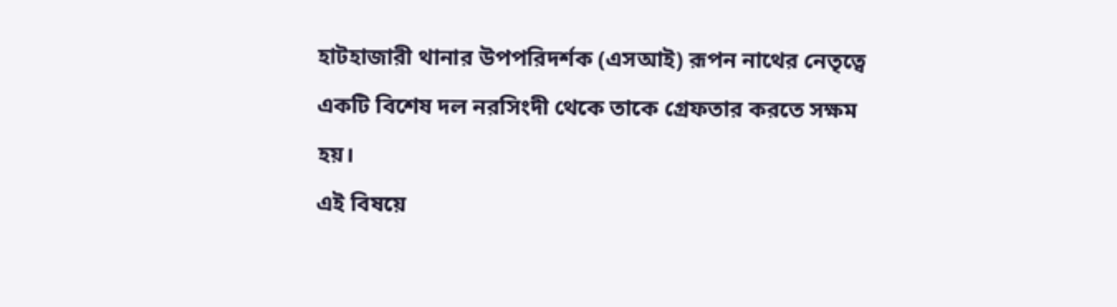হাটহাজারী থানার উপপরিদর্শক (এসআই) রূপন নাথের নেতৃত্বে একটি বিশেষ দল নরসিংদী থেকে তাকে গ্রেফতার করতে সক্ষম হয়।
এই বিষয়ে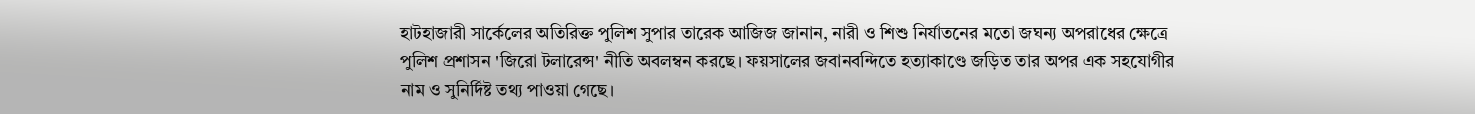হাটহাজারী সার্কেলের অতিরিক্ত পুলিশ সুপার তারেক আজিজ জানান, নারী ও শিশু নির্যাতনের মতো জঘন্য অপরাধের ক্ষেত্রে পুলিশ প্রশাসন 'জিরো টলারেন্স' নীতি অবলম্বন করছে। ফয়সালের জবানবন্দিতে হত্যাকাণ্ডে জড়িত তার অপর এক সহযোগীর নাম ও সুনির্দিষ্ট তথ্য পাওয়া গেছে।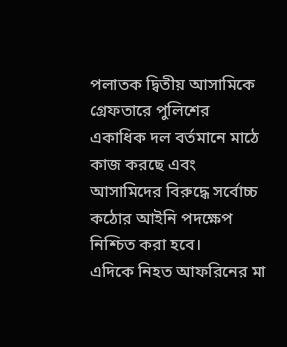পলাতক দ্বিতীয় আসামিকে গ্রেফতারে পুলিশের একাধিক দল বর্তমানে মাঠে কাজ করছে এবং আসামিদের বিরুদ্ধে সর্বোচ্চ কঠোর আইনি পদক্ষেপ নিশ্চিত করা হবে।
এদিকে নিহত আফরিনের মা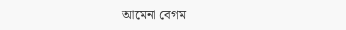আমেনা বেগম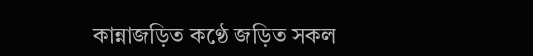কান্নাজড়িত কণ্ঠে জড়িত সকল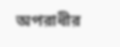অপরাধীর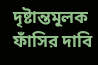দৃষ্টান্তমূলক ফাঁসির দাবি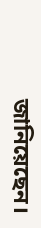জানিয়েছেন।